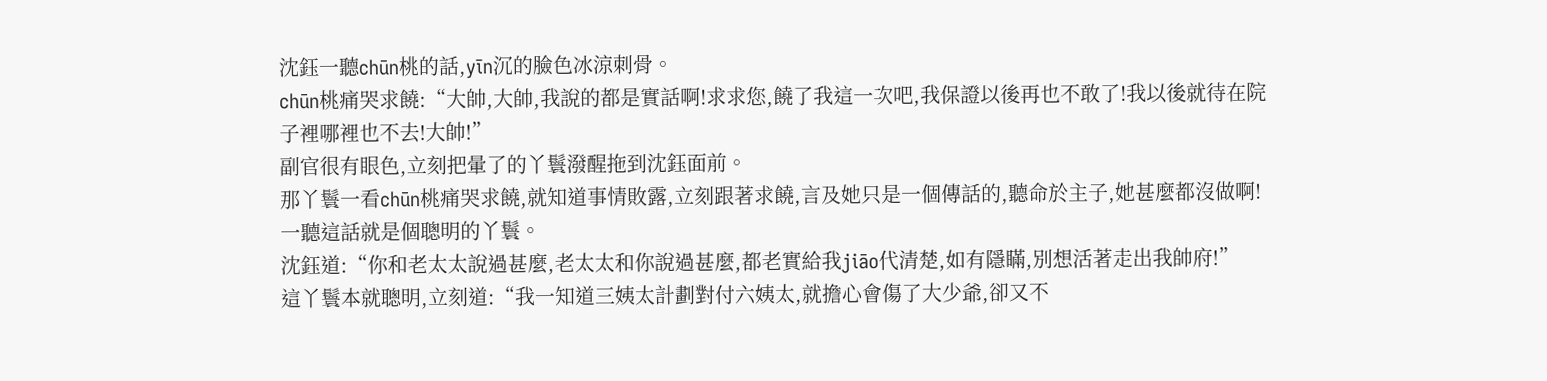沈鈺一聽chūn桃的話,yīn沉的臉色冰涼刺骨。
chūn桃痛哭求饒:“大帥,大帥,我說的都是實話啊!求求您,饒了我這一次吧,我保證以後再也不敢了!我以後就待在院子裡哪裡也不去!大帥!”
副官很有眼色,立刻把暈了的丫鬟潑醒拖到沈鈺面前。
那丫鬟一看chūn桃痛哭求饒,就知道事情敗露,立刻跟著求饒,言及她只是一個傳話的,聽命於主子,她甚麼都沒做啊!
一聽這話就是個聰明的丫鬟。
沈鈺道:“你和老太太說過甚麼,老太太和你說過甚麼,都老實給我jiāo代清楚,如有隱瞞,別想活著走出我帥府!”
這丫鬟本就聰明,立刻道:“我一知道三姨太計劃對付六姨太,就擔心會傷了大少爺,卻又不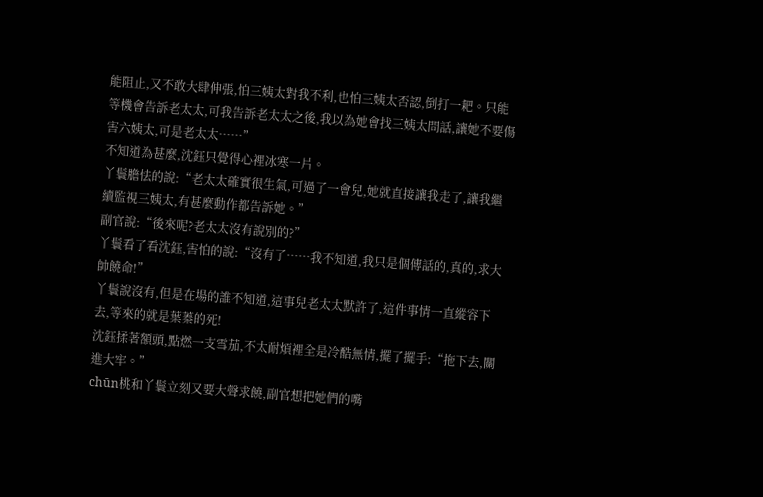能阻止,又不敢大肆伸張,怕三姨太對我不利,也怕三姨太否認,倒打一耙。只能等機會告訴老太太,可我告訴老太太之後,我以為她會找三姨太問話,讓她不要傷害六姨太,可是老太太……”
不知道為甚麼,沈鈺只覺得心裡冰寒一片。
丫鬟膽怯的說:“老太太確實很生氣,可過了一會兒,她就直接讓我走了,讓我繼續監視三姨太,有甚麼動作都告訴她。”
副官說:“後來呢?老太太沒有說別的?”
丫鬟看了看沈鈺,害怕的說:“沒有了……我不知道,我只是個傳話的,真的,求大帥饒命!”
丫鬟說沒有,但是在場的誰不知道,這事兒老太太默許了,這件事情一直縱容下去,等來的就是葉蓁的死!
沈鈺揉著額頭,點燃一支雪茄,不太耐煩裡全是冷酷無情,擺了擺手:“拖下去,關進大牢。”
chūn桃和丫鬟立刻又要大聲求饒,副官想把她們的嘴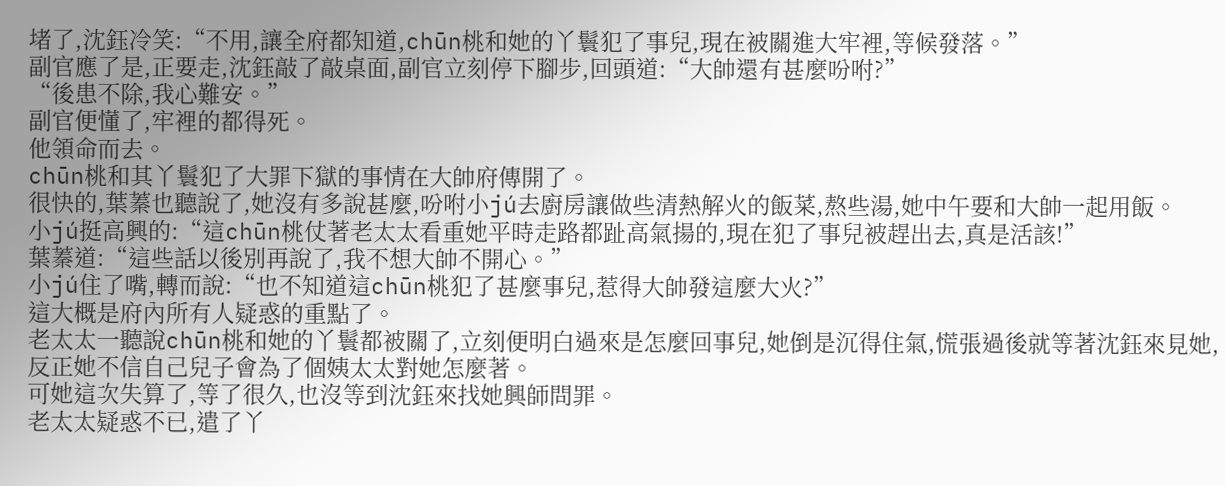堵了,沈鈺冷笑:“不用,讓全府都知道,chūn桃和她的丫鬟犯了事兒,現在被關進大牢裡,等候發落。”
副官應了是,正要走,沈鈺敲了敲桌面,副官立刻停下腳步,回頭道:“大帥還有甚麼吩咐?”
“後患不除,我心難安。”
副官便懂了,牢裡的都得死。
他領命而去。
chūn桃和其丫鬟犯了大罪下獄的事情在大帥府傳開了。
很快的,葉蓁也聽說了,她沒有多說甚麼,吩咐小jú去廚房讓做些清熱解火的飯菜,熬些湯,她中午要和大帥一起用飯。
小jú挺高興的:“這chūn桃仗著老太太看重她平時走路都趾高氣揚的,現在犯了事兒被趕出去,真是活該!”
葉蓁道:“這些話以後別再說了,我不想大帥不開心。”
小jú住了嘴,轉而說:“也不知道這chūn桃犯了甚麼事兒,惹得大帥發這麼大火?”
這大概是府內所有人疑惑的重點了。
老太太一聽說chūn桃和她的丫鬟都被關了,立刻便明白過來是怎麼回事兒,她倒是沉得住氣,慌張過後就等著沈鈺來見她,反正她不信自己兒子會為了個姨太太對她怎麼著。
可她這次失算了,等了很久,也沒等到沈鈺來找她興師問罪。
老太太疑惑不已,遣了丫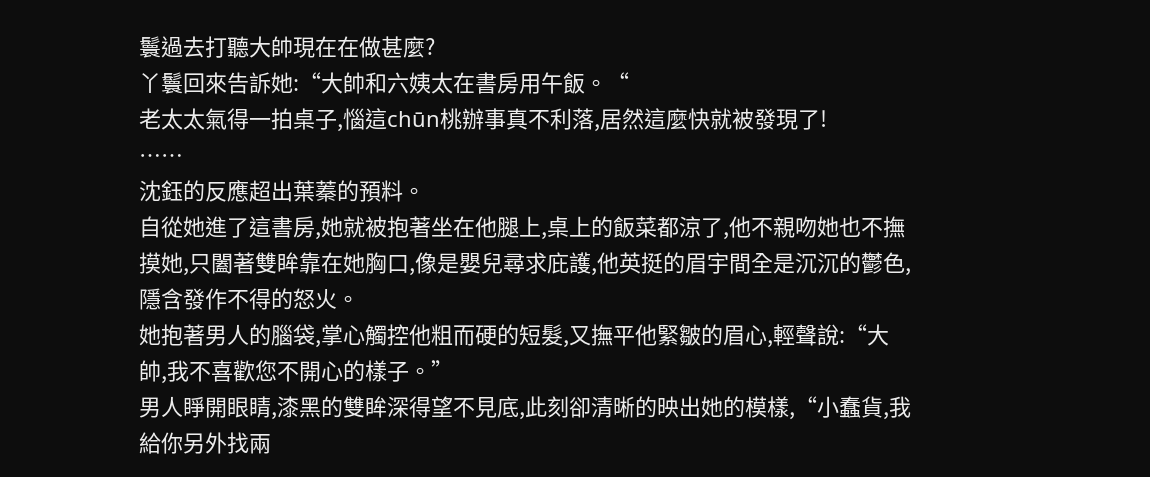鬟過去打聽大帥現在在做甚麼?
丫鬟回來告訴她:“大帥和六姨太在書房用午飯。“
老太太氣得一拍桌子,惱這chūn桃辦事真不利落,居然這麼快就被發現了!
……
沈鈺的反應超出葉蓁的預料。
自從她進了這書房,她就被抱著坐在他腿上,桌上的飯菜都涼了,他不親吻她也不撫摸她,只闔著雙眸靠在她胸口,像是嬰兒尋求庇護,他英挺的眉宇間全是沉沉的鬱色,隱含發作不得的怒火。
她抱著男人的腦袋,掌心觸控他粗而硬的短髮,又撫平他緊皺的眉心,輕聲說:“大帥,我不喜歡您不開心的樣子。”
男人睜開眼睛,漆黑的雙眸深得望不見底,此刻卻清晰的映出她的模樣,“小蠢貨,我給你另外找兩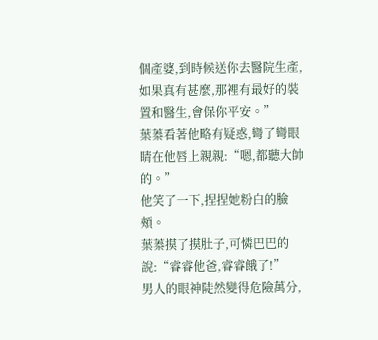個產婆,到時候送你去醫院生產,如果真有甚麼,那裡有最好的裝置和醫生,會保你平安。”
葉蓁看著他略有疑惑,彎了彎眼睛在他唇上親親:“嗯,都聽大帥的。”
他笑了一下,捏捏她粉白的臉頰。
葉蓁摸了摸肚子,可憐巴巴的說:“睿睿他爸,睿睿餓了!”
男人的眼神陡然變得危險萬分,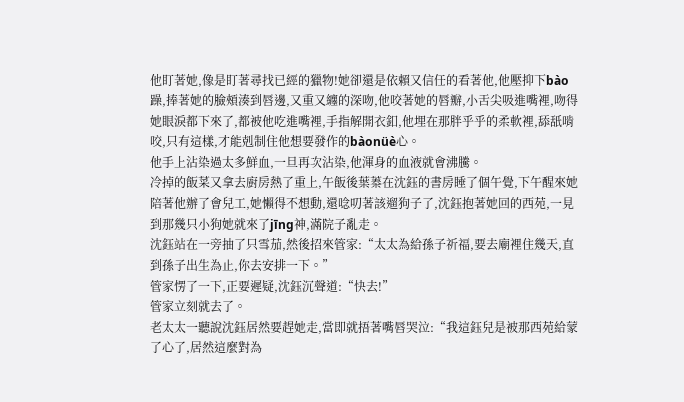他盯著她,像是盯著尋找已經的獵物!她卻還是依賴又信任的看著他,他壓抑下bào躁,捧著她的臉頰湊到唇邊,又重又纏的深吻,他咬著她的唇瓣,小舌尖吸進嘴裡,吻得她眼淚都下來了,都被他吃進嘴裡,手指解開衣釦,他埋在那胖乎乎的柔軟裡,舔舐啃咬,只有這樣,才能剋制住他想要發作的bàonüè心。
他手上沾染過太多鮮血,一旦再次沾染,他渾身的血液就會沸騰。
冷掉的飯菜又拿去廚房熱了重上,午飯後葉蓁在沈鈺的書房睡了個午覺,下午醒來她陪著他辦了會兒工,她懶得不想動,還唸叨著該遛狗子了,沈鈺抱著她回的西苑,一見到那幾只小狗她就來了jīng神,滿院子亂走。
沈鈺站在一旁抽了只雪茄,然後招來管家:“太太為給孫子祈福,要去廟裡住幾天,直到孫子出生為止,你去安排一下。”
管家愣了一下,正要遲疑,沈鈺沉聲道:“快去!”
管家立刻就去了。
老太太一聽說沈鈺居然要趕她走,當即就捂著嘴唇哭泣:“我這鈺兒是被那西苑給蒙了心了,居然這麼對為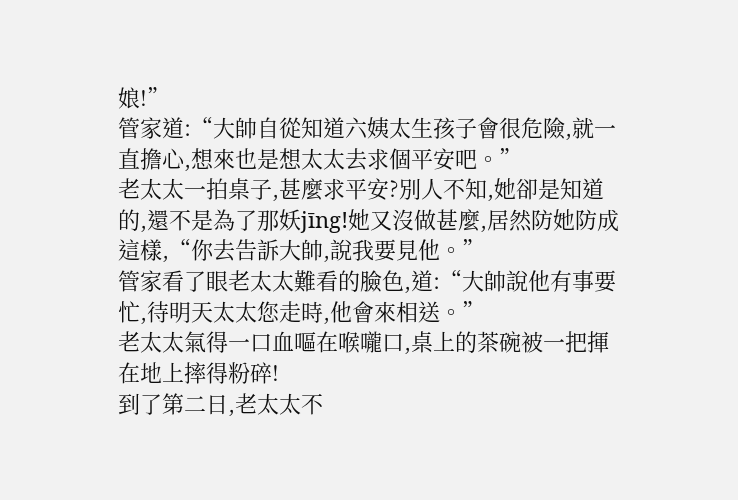娘!”
管家道:“大帥自從知道六姨太生孩子會很危險,就一直擔心,想來也是想太太去求個平安吧。”
老太太一拍桌子,甚麼求平安?別人不知,她卻是知道的,還不是為了那妖jīng!她又沒做甚麼,居然防她防成這樣,“你去告訴大帥,說我要見他。”
管家看了眼老太太難看的臉色,道:“大帥說他有事要忙,待明天太太您走時,他會來相送。”
老太太氣得一口血嘔在喉嚨口,桌上的茶碗被一把揮在地上摔得粉碎!
到了第二日,老太太不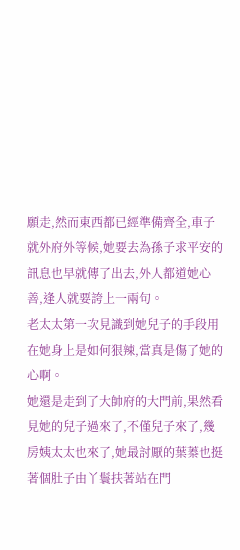願走,然而東西都已經準備齊全,車子就外府外等候,她要去為孫子求平安的訊息也早就傳了出去,外人都道她心善,逢人就要誇上一兩句。
老太太第一次見識到她兒子的手段用在她身上是如何狠辣,當真是傷了她的心啊。
她還是走到了大帥府的大門前,果然看見她的兒子過來了,不僅兒子來了,幾房姨太太也來了,她最討厭的葉蓁也挺著個肚子由丫鬟扶著站在門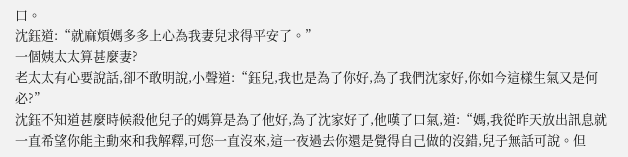口。
沈鈺道:“就麻煩媽多多上心為我妻兒求得平安了。”
一個姨太太算甚麼妻?
老太太有心要說話,卻不敢明說,小聲道:“鈺兒,我也是為了你好,為了我們沈家好,你如今這樣生氣又是何必?”
沈鈺不知道甚麼時候殺他兒子的媽算是為了他好,為了沈家好了,他嘆了口氣,道:“媽,我從昨天放出訊息就一直希望你能主動來和我解釋,可您一直沒來,這一夜過去你還是覺得自己做的沒錯,兒子無話可說。但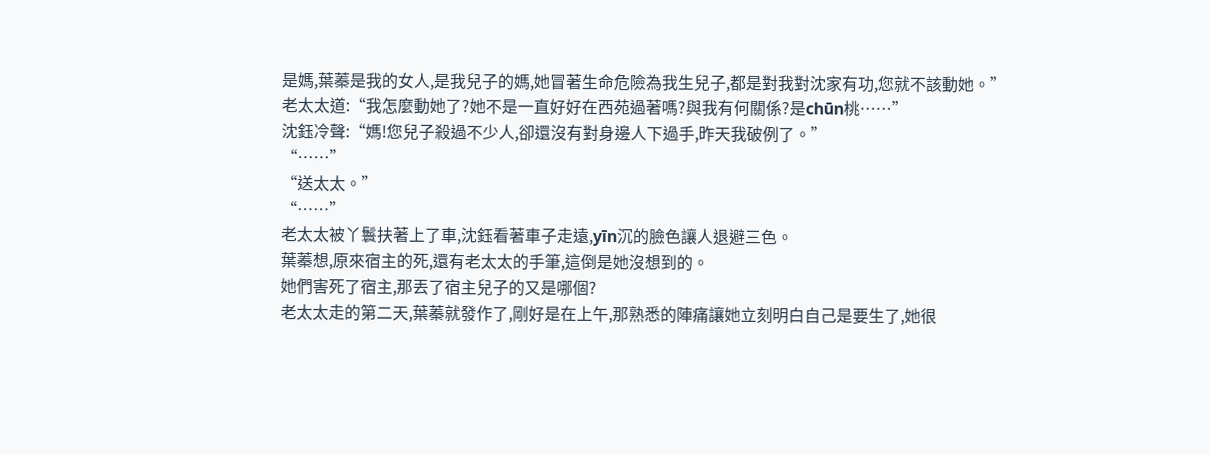是媽,葉蓁是我的女人,是我兒子的媽,她冒著生命危險為我生兒子,都是對我對沈家有功,您就不該動她。”
老太太道:“我怎麼動她了?她不是一直好好在西苑過著嗎?與我有何關係?是chūn桃……”
沈鈺冷聲:“媽!您兒子殺過不少人,卻還沒有對身邊人下過手,昨天我破例了。”
“……”
“送太太。”
“……”
老太太被丫鬟扶著上了車,沈鈺看著車子走遠,yīn沉的臉色讓人退避三色。
葉蓁想,原來宿主的死,還有老太太的手筆,這倒是她沒想到的。
她們害死了宿主,那丟了宿主兒子的又是哪個?
老太太走的第二天,葉蓁就發作了,剛好是在上午,那熟悉的陣痛讓她立刻明白自己是要生了,她很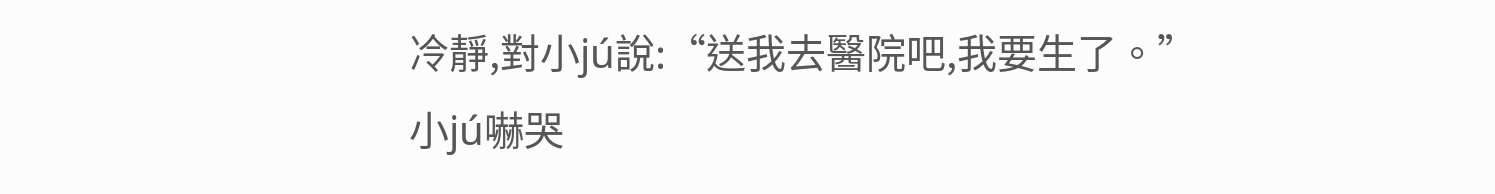冷靜,對小jú說:“送我去醫院吧,我要生了。”
小jú嚇哭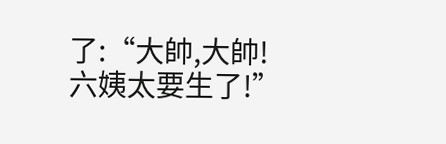了:“大帥,大帥!六姨太要生了!”